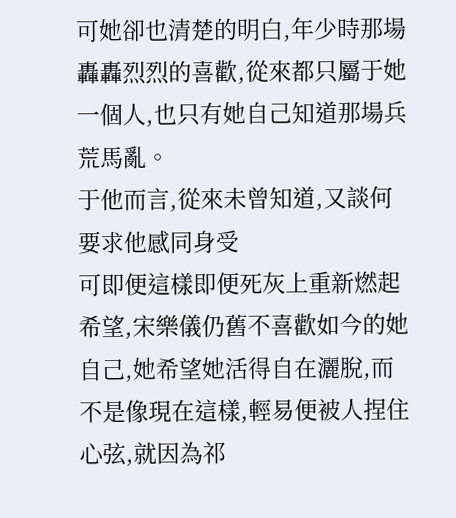可她卻也清楚的明白,年少時那場轟轟烈烈的喜歡,從來都只屬于她一個人,也只有她自己知道那場兵荒馬亂。
于他而言,從來未曾知道,又談何要求他感同身受
可即便這樣即便死灰上重新燃起希望,宋樂儀仍舊不喜歡如今的她自己,她希望她活得自在灑脫,而不是像現在這樣,輕易便被人捏住心弦,就因為祁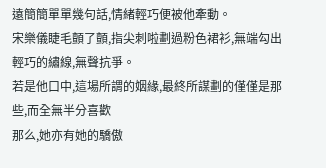遠簡簡單單幾句話,情緒輕巧便被他牽動。
宋樂儀睫毛顫了顫,指尖刺啦劃過粉色裙衫,無端勾出輕巧的繡線,無聲抗爭。
若是他口中,這場所謂的姻緣,最終所謀劃的僅僅是那些,而全無半分喜歡
那么,她亦有她的驕傲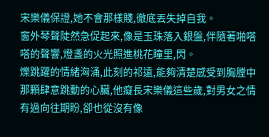宋樂儀保證,她不會那樣賤,徹底丟失掉自我。
窗外琴聲陡然急促起來,像是玉珠落入銀盤,伴隨著啪嗒嗒的聲響,燈盞的火光照進桃花瞳里,閃。
爍跳躍的情緒洶涌,此刻的祁遠,能夠清楚感受到胸膛中那顆肆意跳動的心臟,他癡長宋樂儀這些歲,對男女之情有過向往期盼,卻也從沒有像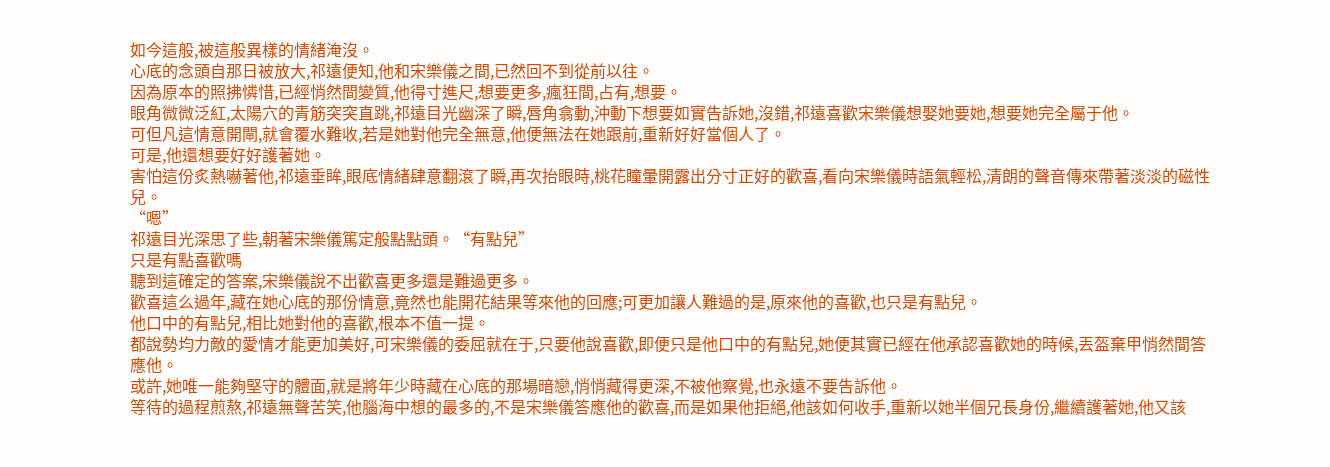如今這般,被這般異樣的情緒淹沒。
心底的念頭自那日被放大,祁遠便知,他和宋樂儀之間,已然回不到從前以往。
因為原本的照拂憐惜,已經悄然間變質,他得寸進尺,想要更多,瘋狂間,占有,想要。
眼角微微泛紅,太陽穴的青筋突突直跳,祁遠目光幽深了瞬,唇角翕動,沖動下想要如實告訴她,沒錯,祁遠喜歡宋樂儀想娶她要她,想要她完全屬于他。
可但凡這情意開閘,就會覆水難收,若是她對他完全無意,他便無法在她跟前,重新好好當個人了。
可是,他還想要好好護著她。
害怕這份炙熱嚇著他,祁遠垂眸,眼底情緒肆意翻滾了瞬,再次抬眼時,桃花瞳暈開露出分寸正好的歡喜,看向宋樂儀時語氣輕松,清朗的聲音傳來帶著淡淡的磁性兒。
“嗯”
祁遠目光深思了些,朝著宋樂儀篤定般點點頭。“有點兒”
只是有點喜歡嗎
聽到這確定的答案,宋樂儀說不出歡喜更多還是難過更多。
歡喜這么過年,藏在她心底的那份情意,竟然也能開花結果等來他的回應;可更加讓人難過的是,原來他的喜歡,也只是有點兒。
他口中的有點兒,相比她對他的喜歡,根本不值一提。
都說勢均力敵的愛情才能更加美好,可宋樂儀的委屈就在于,只要他說喜歡,即便只是他口中的有點兒,她便其實已經在他承認喜歡她的時候,丟盔棄甲悄然間答應他。
或許,她唯一能夠堅守的體面,就是將年少時藏在心底的那場暗戀,悄悄藏得更深,不被他察覺,也永遠不要告訴他。
等待的過程煎熬,祁遠無聲苦笑,他腦海中想的最多的,不是宋樂儀答應他的歡喜,而是如果他拒絕,他該如何收手,重新以她半個兄長身份,繼續護著她,他又該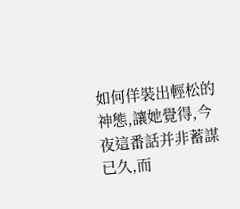如何佯裝出輕松的神態,讓她覺得,今夜這番話并非蓄謀已久,而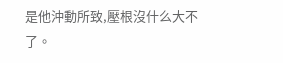是他沖動所致,壓根沒什么大不了。